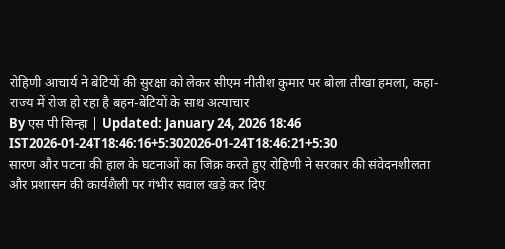रोहिणी आचार्य ने बेटियों की सुरक्षा को लेकर सीएम नीतीश कुमार पर बोला तीखा हमला, कहा- राज्य में रोज हो रहा है बहन-बेटियों के साथ अत्याचार
By एस पी सिन्हा | Updated: January 24, 2026 18:46 IST2026-01-24T18:46:16+5:302026-01-24T18:46:21+5:30
सारण और पटना की हाल के घटनाओं का जिक्र करते हुए रोहिणी ने सरकार की संवेदनशीलता और प्रशासन की कार्यशैली पर गंभीर सवाल खड़े कर दिए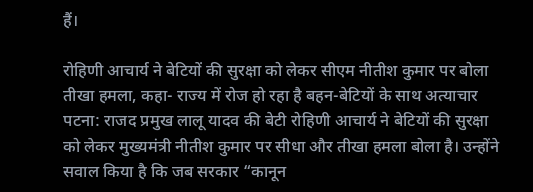हैं।

रोहिणी आचार्य ने बेटियों की सुरक्षा को लेकर सीएम नीतीश कुमार पर बोला तीखा हमला, कहा- राज्य में रोज हो रहा है बहन-बेटियों के साथ अत्याचार
पटना: राजद प्रमुख लालू यादव की बेटी रोहिणी आचार्य ने बेटियों की सुरक्षा को लेकर मुख्यमंत्री नीतीश कुमार पर सीधा और तीखा हमला बोला है। उन्होंने सवाल किया है कि जब सरकार “कानून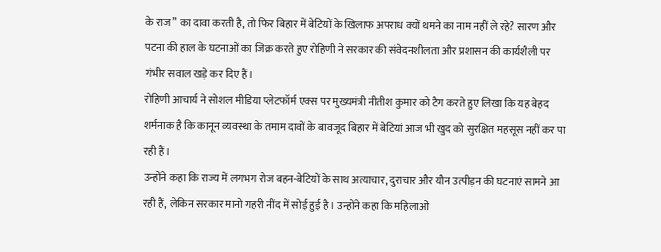के राज” का दावा करती है, तो फिर बिहार में बेटियों के खिलाफ अपराध क्यों थमने का नाम नहीं ले रहे? सारण और पटना की हाल के घटनाओं का जिक्र करते हुए रोहिणी ने सरकार की संवेदनशीलता और प्रशासन की कार्यशैली पर गंभीर सवाल खड़े कर दिए हैं।
रोहिणी आचार्य ने सोशल मीडिया प्लेटफॉर्म एक्स पर मुख्यमंत्री नीतीश कुमार को टैग करते हुए लिखा कि यह बेहद शर्मनाक है कि कानून व्यवस्था के तमाम दावों के बावजूद बिहार में बेटियां आज भी खुद को सुरक्षित महसूस नहीं कर पा रही हैं।
उन्होंने कहा कि राज्य में लगभग रोज बहन-बेटियों के साथ अत्याचार, दुराचार और यौन उत्पीड़न की घटनाएं सामने आ रही हैं, लेकिन सरकार मानो गहरी नींद में सोई हुई है। उन्होंने कहा कि महिलाओं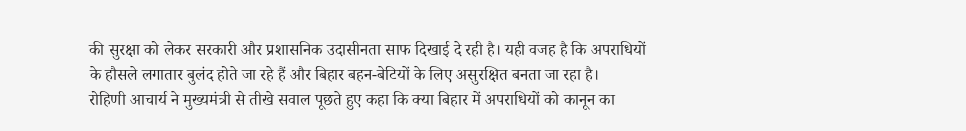की सुरक्षा को लेकर सरकारी और प्रशासनिक उदासीनता साफ दिखाई दे रही है। यही वजह है कि अपराधियों के हौसले लगातार बुलंद होते जा रहे हैं और बिहार बहन-बेटियों के लिए असुरक्षित बनता जा रहा है।
रोहिणी आचार्य ने मुख्यमंत्री से तीखे सवाल पूछते हुए कहा कि क्या बिहार में अपराधियों को कानून का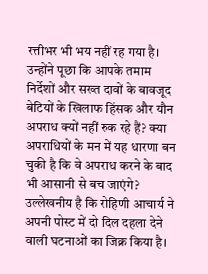रत्तीभर भी भय नहीं रह गया है। उन्होंने पूछा कि आपके तमाम निर्देशों और सख्त दावों के बावजूद बेटियों के खिलाफ हिंसक और यौन अपराध क्यों नहीं रुक रहे हैं? क्या अपराधियों के मन में यह धारणा बन चुकी है कि वे अपराध करने के बाद भी आसानी से बच जाएंगे?
उल्लेखनीय है कि रोहिणी आचार्य ने अपनी पोस्ट में दो दिल दहला देने वाली घटनाओं का जिक्र किया है।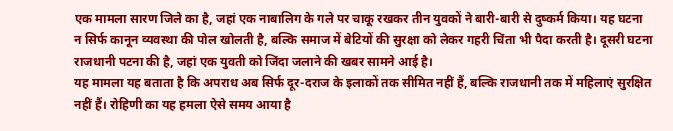एक मामला सारण जिले का है, जहां एक नाबालिग के गले पर चाकू रखकर तीन युवकों ने बारी-बारी से दुष्कर्म किया। यह घटना न सिर्फ कानून व्यवस्था की पोल खोलती है, बल्कि समाज में बेटियों की सुरक्षा को लेकर गहरी चिंता भी पैदा करती है। दूसरी घटना राजधानी पटना की है, जहां एक युवती को जिंदा जलाने की खबर सामने आई है।
यह मामला यह बताता है कि अपराध अब सिर्फ दूर-दराज के इलाकों तक सीमित नहीं हैं, बल्कि राजधानी तक में महिलाएं सुरक्षित नहीं हैं। रोहिणी का यह हमला ऐसे समय आया है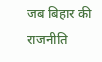जब बिहार की राजनीति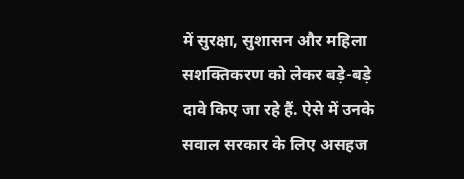में सुरक्षा, सुशासन और महिला सशक्तिकरण को लेकर बड़े-बड़े दावे किए जा रहे हैं. ऐसे में उनके सवाल सरकार के लिए असहज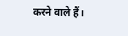करने वाले हैं।